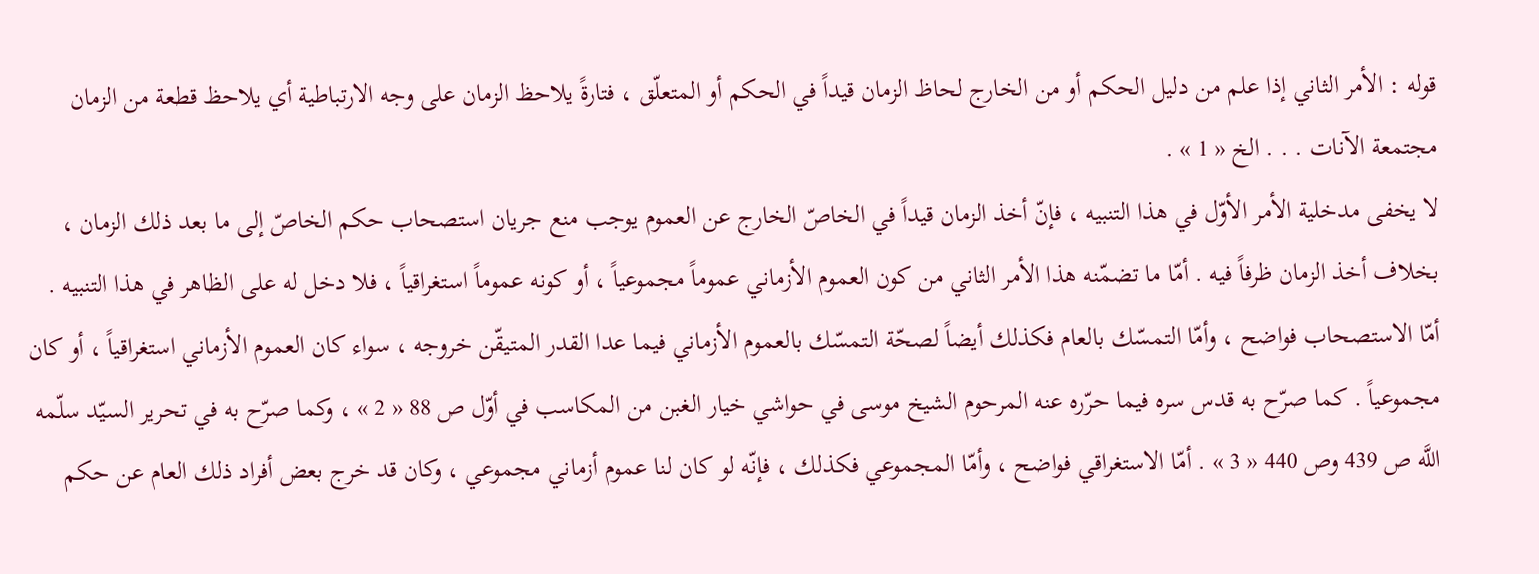قوله : الأمر الثاني إذا علم من دليل الحكم أو من الخارج لحاظ الزمان قيداً في الحكم أو المتعلّق ، فتارةً يلاحظ الزمان على وجه الارتباطية أي يلاحظ قطعة من الزمان مجتمعة الآنات . . . الخ « 1 » .
لا يخفى مدخلية الأمر الأوّل في هذا التنبيه ، فإنّ أخذ الزمان قيداً في الخاصّ الخارج عن العموم يوجب منع جريان استصحاب حكم الخاصّ إلى ما بعد ذلك الزمان ، بخلاف أخذ الزمان ظرفاً فيه . أمّا ما تضمّنه هذا الأمر الثاني من كون العموم الأزماني عموماً مجموعياً ، أو كونه عموماً استغراقياً ، فلا دخل له على الظاهر في هذا التنبيه . أمّا الاستصحاب فواضح ، وأمّا التمسّك بالعام فكذلك أيضاً لصحّة التمسّك بالعموم الأزماني فيما عدا القدر المتيقّن خروجه ، سواء كان العموم الأزماني استغراقياً ، أو كان مجموعياً . كما صرّح به قدس سره فيما حرّره عنه المرحوم الشيخ موسى في حواشي خيار الغبن من المكاسب في أوّل ص 88 « 2 » ، وكما صرّح به في تحرير السيّد سلّمه اللَّه ص 439 وص 440 « 3 » . أمّا الاستغراقي فواضح ، وأمّا المجموعي فكذلك ، فإنّه لو كان لنا عموم أزماني مجموعي ، وكان قد خرج بعض أفراد ذلك العام عن حكم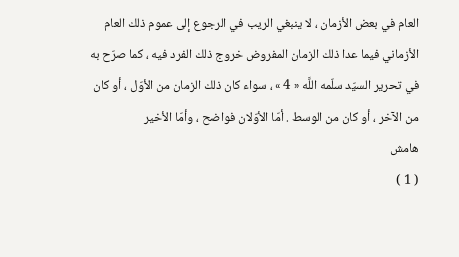العام في بعض الأزمان ، لا ينبغي الريب في الرجوع إلى عموم ذلك العام الأزماني فيما عدا ذلك الزمان المفروض خروج ذلك الفرد فيه ، كما صرّح به في تحرير السيّد سلّمه اللَّه « 4 » ، سواء كان ذلك الزمان من الأوّل ، أو كان من الآخر ، أو كان من الوسط . أمّا الأوّلان فواضح ، وأمّا الأخير
هامش
( 1 )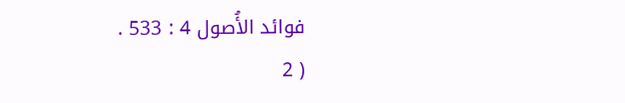فوائد الأُصول 4 : 533 .
( 2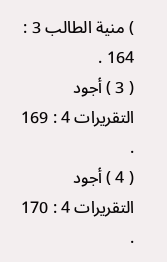) منية الطالب 3 : 164 .
( 3 ) أجود التقريرات 4 : 169 .
( 4 ) أجود التقريرات 4 : 170 .